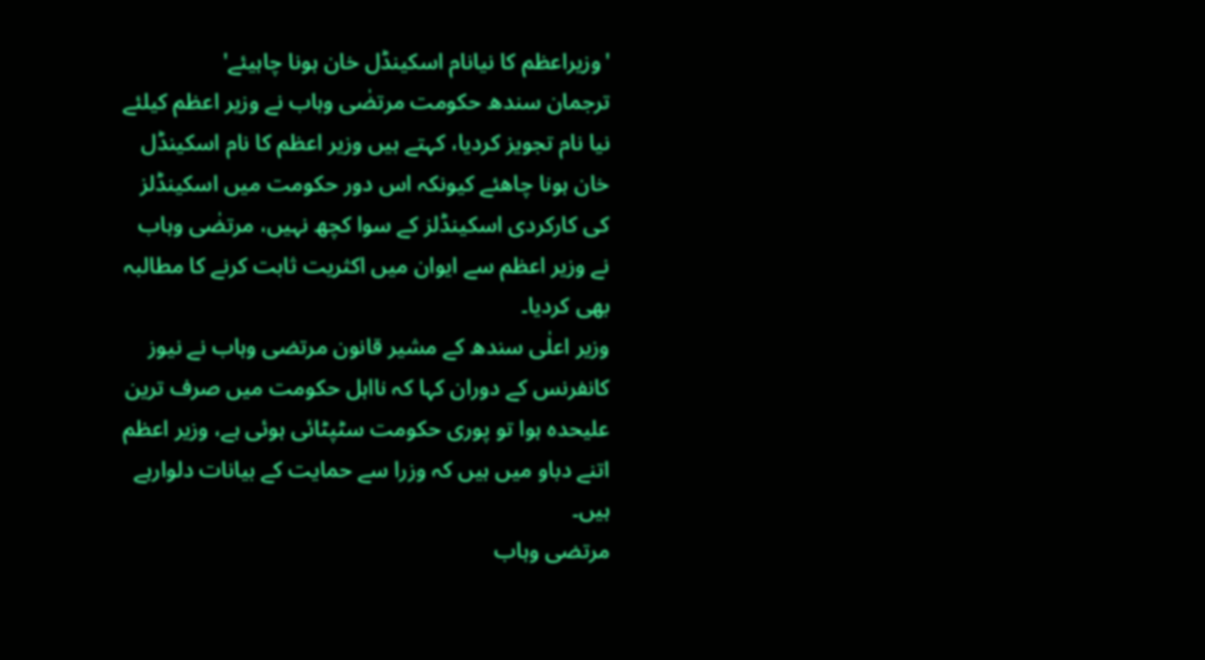'وزیراعظم کا نیانام اسکینڈل خان ہونا چاہیئے'
ترجمان سندھ حکومت مرتضٰی وہاب نے وزیر اعظم کیلئے نیا نام تجویز کردیا، کہتے ہیں وزیر اعظم کا نام اسکینڈل خان ہونا چاھئے کیونکہ اس دور حکومت میں اسکینڈلز کی کارکردی اسکینڈلز کے سوا کچھ نہیں، مرتضٰی وہاب نے وزیر اعظم سے ایوان میں اکثریت ثابت کرنے کا مطالبہ بھی کردیا۔
وزیر اعلٰی سندھ کے مشیر قانون مرتضی وہاب نے نیوز کانفرنس کے دوران کہا کہ نااہل حکومت میں صرف ترین علیحدہ ہوا تو پوری حکومت سٹپٹائی ہوئی ہے، وزیر اعظم اتنے دباو میں ہیں کہ وزرا سے حمایت کے بیانات دلوارہے ہیں۔
مرتضی وہاب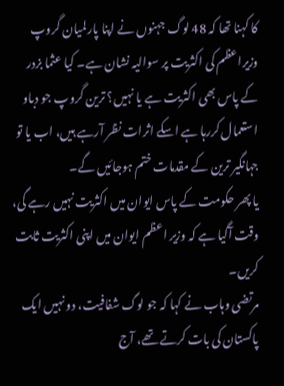کا کہنا تھا کہ 48 لوگ جہنوں نے اپنا پارلمیان گروپ وزیراعظم کی اکثریت پر سوالیہ نشان ہے۔ کیا عثما بزدر کے پاس بھی اکثریت ہے یا نہیں؟ ترین گروپ جو دباو استعمال کررہا ہے اسکے اثرات نظر آرہے ہیں، اب یا تو جہانگیر ترین کے مقدمات ختم ہوجائیں گے۔
یا پھر حکومت کے پاس ایوان میں اکثریت نہیں رہے گی، وقت آگیا ہے کہ وزیر اعظم ایوان میں اپنی اکثریت ثابت کریں۔
مرتضی وہاب نے کہا کہ جو لوگ شفافیت، دو نہیں ایک پاکستان کی بات کرتے تھے، آج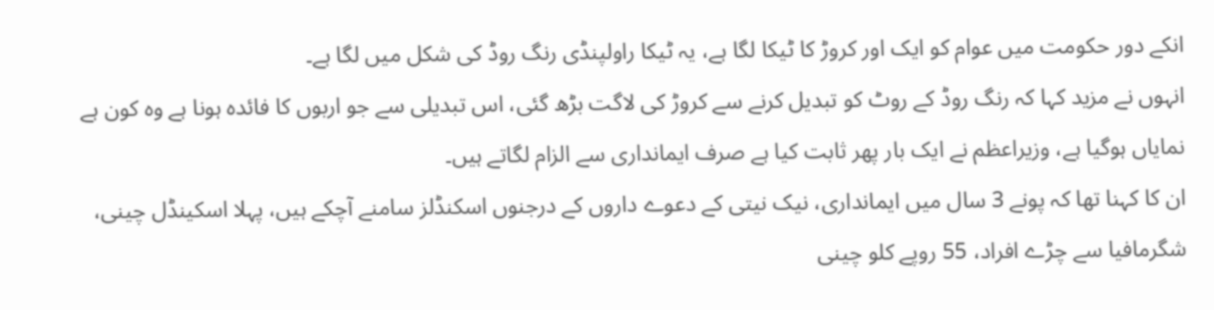انکے دور حکومت میں عوام کو ایک اور کروڑ کا ٹیکا لگا ہے، یہ ٹیکا راولپنڈی رنگ روڈ کی شکل میں لگا ہے۔
انہوں نے مزید کہا کہ رنگ روڈ کے روٹ کو تبدیل کرنے سے کروڑ کی لاگت بڑھ گئی، اس تبدیلی سے جو اربوں کا فائدہ ہونا ہے وہ کون ہے نمایاں ہوگیا ہے، وزیراعظم نے ایک بار پھر ثابت کیا ہے صرف ایمانداری سے الزام لگاتے ہیں۔
ان کا کہنا تھا کہ پونے 3 سال میں ایمانداری، نیک نیتی کے دعوے داروں کے درجنوں اسکنڈلز سامنے آچکے ہیں، پہلا اسکینڈل چینی، شگرمافیا سے چڑے افراد، 55 روپے کلو چینی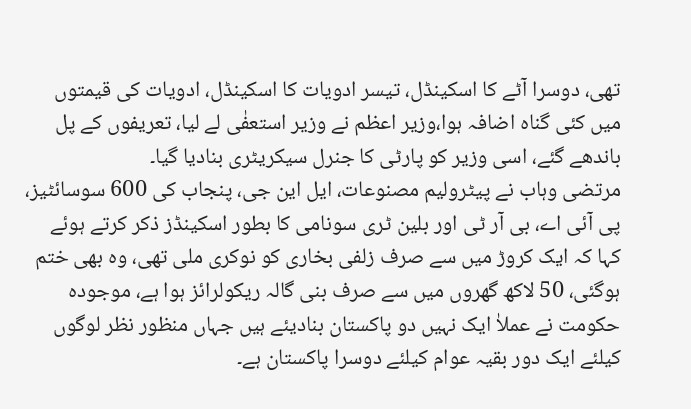تھی، دوسرا آٹے کا اسکینڈل، تیسر ادویات کا اسکینڈل، ادویات کی قیمتوں میں کئی گناہ اضافہ ہوا،وزیر اعظم نے وزیر استعفٰی لے لیا، تعریفوں کے پل باندھے گئے، اسی وزیر کو پارٹی کا جنرل سیکریٹری بنادیا گیا۔
مرتضی وہاب نے پیٹرولیم مصنوعات، ایل این جی، پنجاب کی 600 سوسائٹیز، پی آئی اے، بی آر ٹی اور بلین ٹری سونامی کا بطور اسکینڈز ذکر کرتے ہوئے کہا کہ ایک کروڑ میں سے صرف زلفی بخاری کو نوکری ملی تھی، وہ بھی ختم ہوگئی، 50 لاکھ گھروں میں سے صرف بنی گالہ ریکولرائز ہوا ہے، موجودہ حکومت نے عملاٰ ایک نہیں دو پاکستان بنادیئے ہیں جہاں منظور نظر لوگوں کیلئے ایک دور بقیہ عوام کیلئے دوسرا پاکستان ہے۔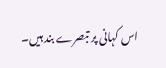اس کہانی پر تبصرے بند ہیں۔